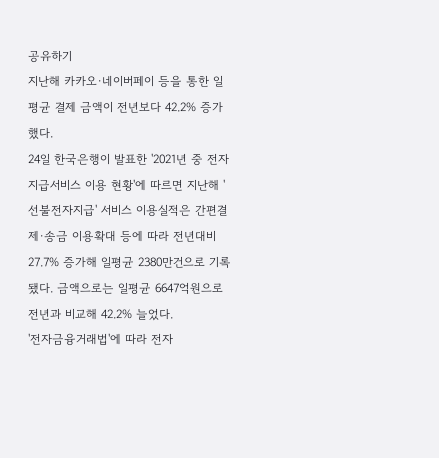공유하기
지난해 카카오·네이버페이 등을 통한 일평균 결제 금액이 전년보다 42.2% 증가했다.
24일 한국은행이 발표한 '2021년 중 전자지급서비스 이용 현황'에 따르면 지난해 '선불전자지급' 서비스 이용실적은 간편결제·송금 이용확대 등에 따라 전년대비 27.7% 증가해 일평균 2380만건으로 기록됐다. 금액으로는 일평균 6647억원으로 전년과 비교해 42.2% 늘었다.
'전자금융거래법'에 따라 전자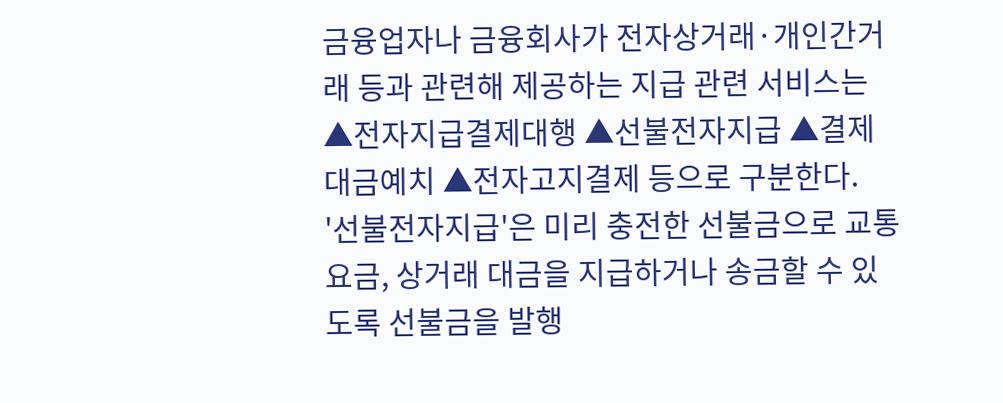금융업자나 금융회사가 전자상거래·개인간거래 등과 관련해 제공하는 지급 관련 서비스는 ▲전자지급결제대행 ▲선불전자지급 ▲결제대금예치 ▲전자고지결제 등으로 구분한다.
'선불전자지급'은 미리 충전한 선불금으로 교통요금, 상거래 대금을 지급하거나 송금할 수 있도록 선불금을 발행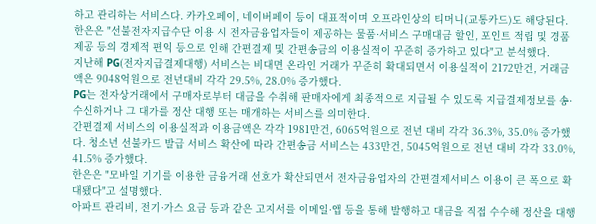하고 관리하는 서비스다. 카카오페이, 네이버페이 등이 대표적이며 오프라인상의 티머니(교통카드)도 해당된다.
한은은 "선불전자지급수단 이용 시 전자금융업자들이 제공하는 물품·서비스 구매대금 할인, 포인트 적립 및 경품 제공 등의 경제적 편익 등으로 인해 간편결제 및 간편송금의 이용실적이 꾸준히 증가하고 있다"고 분석했다.
지난해 PG(전자지급결제대행) 서비스는 비대면 온라인 거래가 꾸준히 확대되면서 이용실적이 2172만건, 거래금액은 9048억원으로 전년대비 각각 29.5%, 28.0% 증가했다.
PG는 전자상거래에서 구매자로부터 대금을 수취해 판매자에게 최종적으로 지급될 수 있도록 지급결제정보를 송·수신하거나 그 대가를 정산 대행 또는 매개하는 서비스를 의미한다.
간편결제 서비스의 이용실적과 이용금액은 각각 1981만건, 6065억원으로 전년 대비 각각 36.3%, 35.0% 증가했다. 청소년 선불카드 발급 서비스 확산에 따라 간편송금 서비스는 433만건, 5045억원으로 전년 대비 각각 33.0%, 41.5% 증가했다.
한은은 "모바일 기기를 이용한 금융거래 선호가 확산되면서 전자금융업자의 간편결제서비스 이용이 큰 폭으로 확대됐다"고 설명했다.
아파트 관리비, 전기·가스 요금 등과 같은 고지서를 이메일·앱 등을 통해 발행하고 대금을 직접 수수해 정산을 대행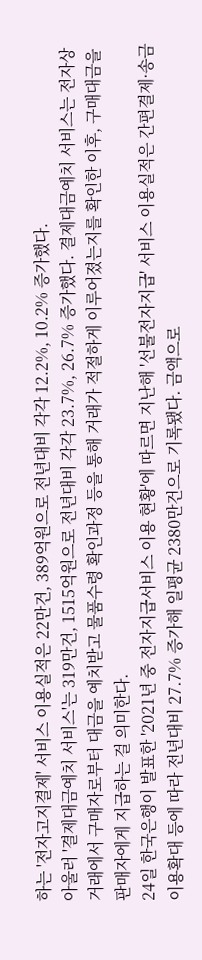하는 '전자고지결제' 서비스 이용실적은 22만건, 389억원으로 전년대비 각각 12.2%, 10.2% 증가했다.
아울러 '결제대금예치 서비스'는 319만건, 1515억원으로 전년대비 각각 23.7%, 26.7% 증가했다. 결제대금예치 서비스는 전자상거래에서 구매자로부터 대금을 예치받고 물품수령 확인과정 등을 통해 거래가 적절하게 이루어졌는지를 확인한 이후, 구매대금을 판매자에게 지급하는 걸 의미한다.
24일 한국은행이 발표한 '2021년 중 전자지급서비스 이용 현황'에 따르면 지난해 '선불전자지급' 서비스 이용실적은 간편결제·송금 이용확대 등에 따라 전년대비 27.7% 증가해 일평균 2380만건으로 기록됐다. 금액으로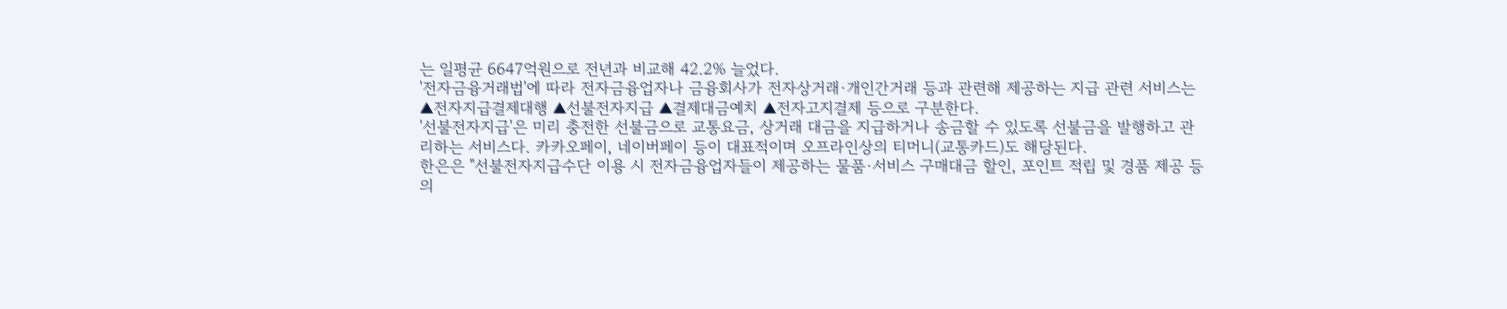는 일평균 6647억원으로 전년과 비교해 42.2% 늘었다.
'전자금융거래법'에 따라 전자금융업자나 금융회사가 전자상거래·개인간거래 등과 관련해 제공하는 지급 관련 서비스는 ▲전자지급결제대행 ▲선불전자지급 ▲결제대금예치 ▲전자고지결제 등으로 구분한다.
'선불전자지급'은 미리 충전한 선불금으로 교통요금, 상거래 대금을 지급하거나 송금할 수 있도록 선불금을 발행하고 관리하는 서비스다. 카카오페이, 네이버페이 등이 대표적이며 오프라인상의 티머니(교통카드)도 해당된다.
한은은 "선불전자지급수단 이용 시 전자금융업자들이 제공하는 물품·서비스 구매대금 할인, 포인트 적립 및 경품 제공 등의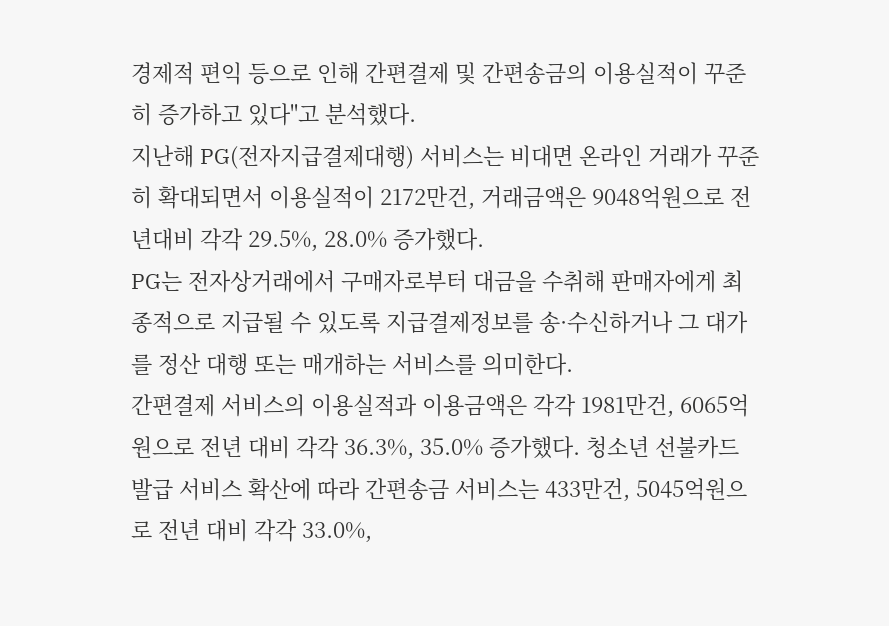경제적 편익 등으로 인해 간편결제 및 간편송금의 이용실적이 꾸준히 증가하고 있다"고 분석했다.
지난해 PG(전자지급결제대행) 서비스는 비대면 온라인 거래가 꾸준히 확대되면서 이용실적이 2172만건, 거래금액은 9048억원으로 전년대비 각각 29.5%, 28.0% 증가했다.
PG는 전자상거래에서 구매자로부터 대금을 수취해 판매자에게 최종적으로 지급될 수 있도록 지급결제정보를 송·수신하거나 그 대가를 정산 대행 또는 매개하는 서비스를 의미한다.
간편결제 서비스의 이용실적과 이용금액은 각각 1981만건, 6065억원으로 전년 대비 각각 36.3%, 35.0% 증가했다. 청소년 선불카드 발급 서비스 확산에 따라 간편송금 서비스는 433만건, 5045억원으로 전년 대비 각각 33.0%,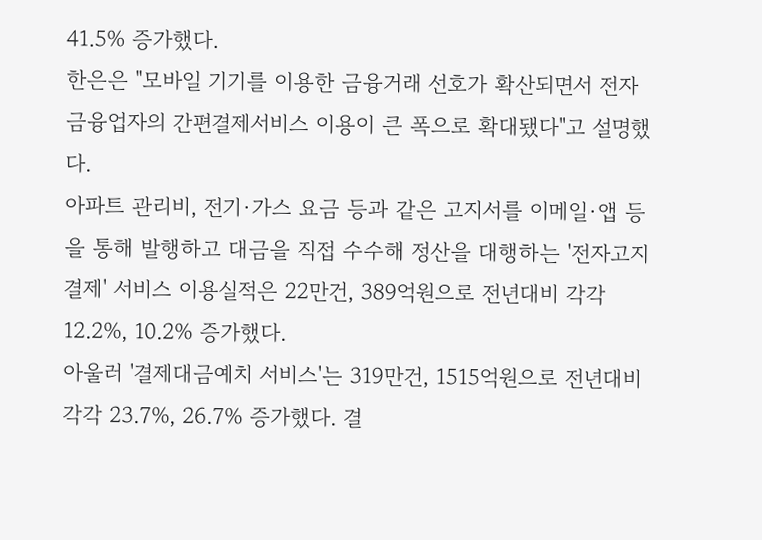41.5% 증가했다.
한은은 "모바일 기기를 이용한 금융거래 선호가 확산되면서 전자금융업자의 간편결제서비스 이용이 큰 폭으로 확대됐다"고 설명했다.
아파트 관리비, 전기·가스 요금 등과 같은 고지서를 이메일·앱 등을 통해 발행하고 대금을 직접 수수해 정산을 대행하는 '전자고지결제' 서비스 이용실적은 22만건, 389억원으로 전년대비 각각 12.2%, 10.2% 증가했다.
아울러 '결제대금예치 서비스'는 319만건, 1515억원으로 전년대비 각각 23.7%, 26.7% 증가했다. 결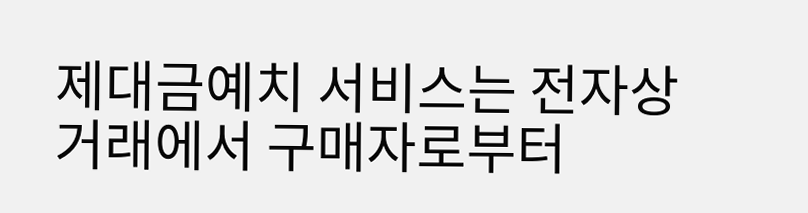제대금예치 서비스는 전자상거래에서 구매자로부터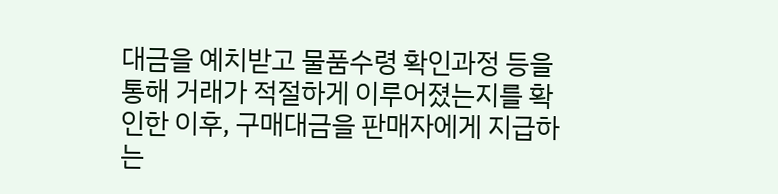대금을 예치받고 물품수령 확인과정 등을 통해 거래가 적절하게 이루어졌는지를 확인한 이후, 구매대금을 판매자에게 지급하는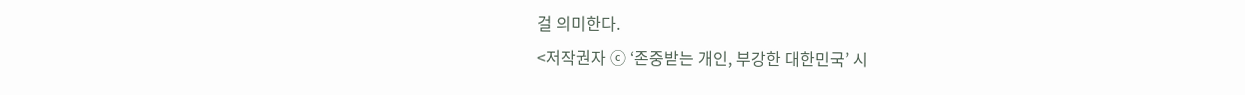걸 의미한다.
<저작권자 ⓒ ‘존중받는 개인, 부강한 대한민국’ 시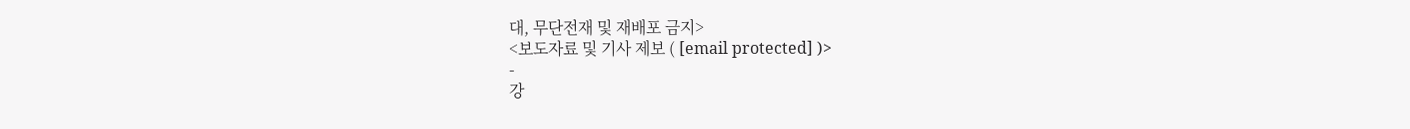대, 무단전재 및 재배포 금지>
<보도자료 및 기사 제보 ( [email protected] )>
-
강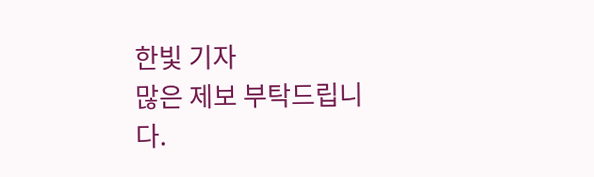한빛 기자
많은 제보 부탁드립니다.